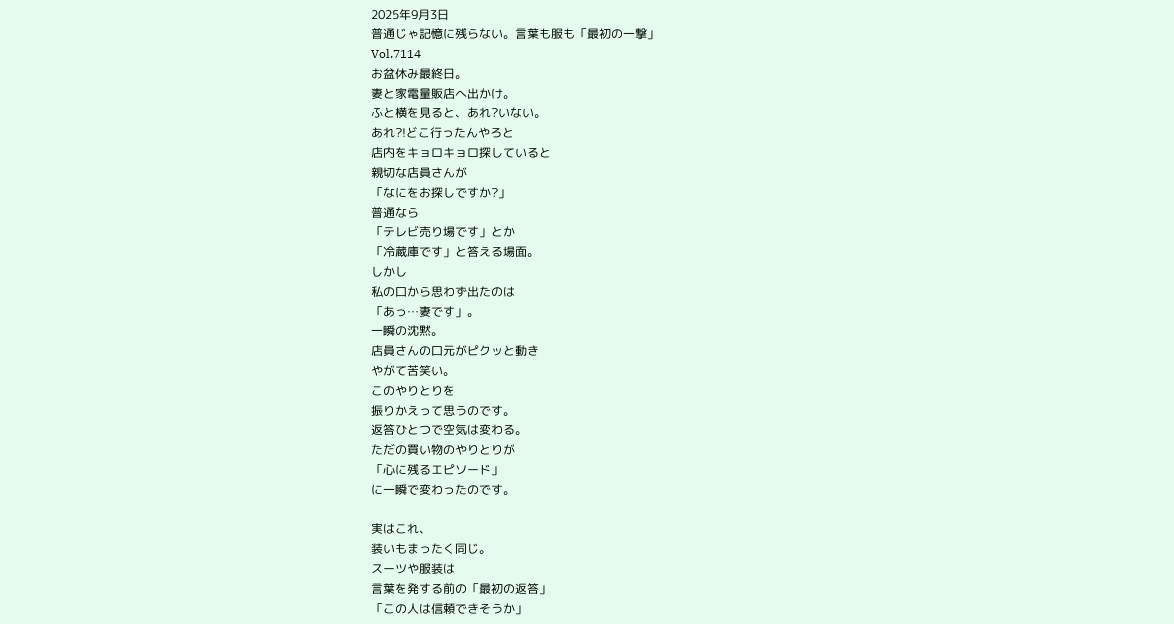2025年9月3日
普通じゃ記憶に残らない。言葉も服も「最初の一撃」
Vol.7114
お盆休み最終日。
妻と家電量販店へ出かけ。
ふと横を見ると、あれ?いない。
あれ?!どこ行ったんやろと
店内をキョロキョロ探していると
親切な店員さんが
「なにをお探しですか?」
普通なら
「テレビ売り場です」とか
「冷蔵庫です」と答える場面。
しかし
私の口から思わず出たのは
「あっ…妻です」。
一瞬の沈黙。
店員さんの口元がピクッと動き
やがて苦笑い。
このやりとりを
振りかえって思うのです。
返答ひとつで空気は変わる。
ただの買い物のやりとりが
「心に残るエピソード」
に一瞬で変わったのです。

実はこれ、
装いもまったく同じ。
スーツや服装は
言葉を発する前の「最初の返答」
「この人は信頼できそうか」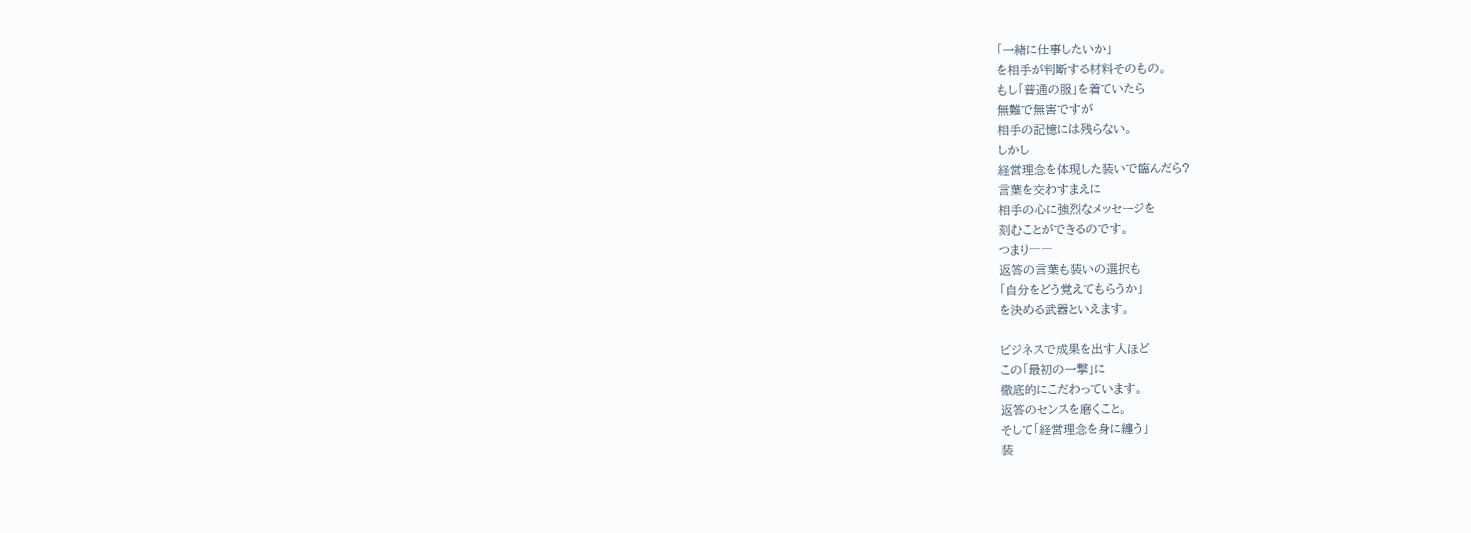「一緒に仕事したいか」
を相手が判断する材料そのもの。
もし「普通の服」を着ていたら
無難で無害ですが
相手の記憶には残らない。
しかし
経営理念を体現した装いで臨んだら?
言葉を交わすまえに
相手の心に強烈なメッセージを
刻むことができるのです。
つまり――
返答の言葉も装いの選択も
「自分をどう覚えてもらうか」
を決める武器といえます。

ビジネスで成果を出す人ほど
この「最初の一撃」に
徹底的にこだわっています。
返答のセンスを磨くこと。
そして「経営理念を身に纏う」
装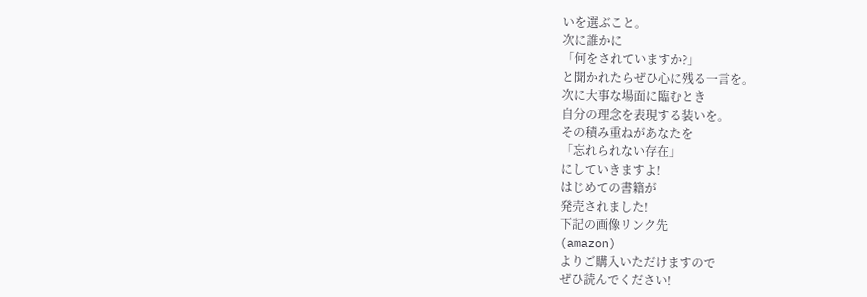いを選ぶこと。
次に誰かに
「何をされていますか?」
と聞かれたらぜひ心に残る一言を。
次に大事な場面に臨むとき
自分の理念を表現する装いを。
その積み重ねがあなたを
「忘れられない存在」
にしていきますよ!
はじめての書籍が
発売されました!
下記の画像リンク先
(amazon)
よりご購入いただけますので
ぜひ読んでください!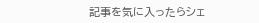記事を気に入ったらシェ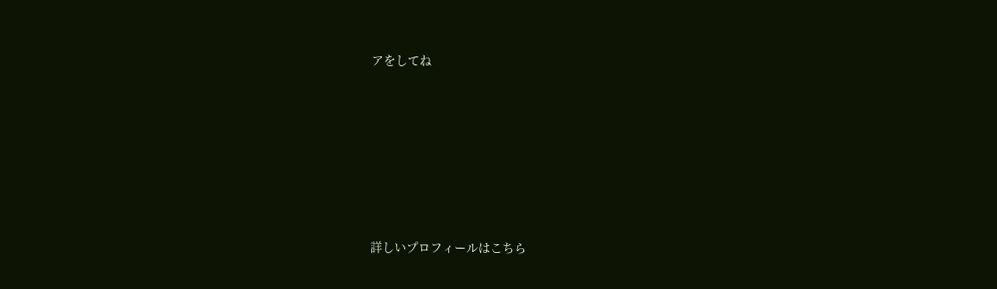アをしてね







詳しいプロフィールはこちら